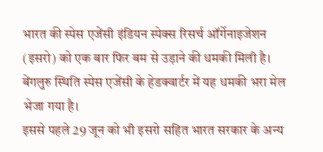भारत की स्पेस एजेंसी इंडियन स्पेक्स रिसर्च ऑर्गेनाइजेशन (इसरो) को एक बार फिर बम से उड़ाने की धमकी मिली है। बेंगलुरु स्थिति स्पेस एजेंसी के हेडक्वार्टर में यह धमकी भरा मेल भेजा गया है।
इससे पहले 29 जून को भी इसरो सहित भारत सरकार के अन्य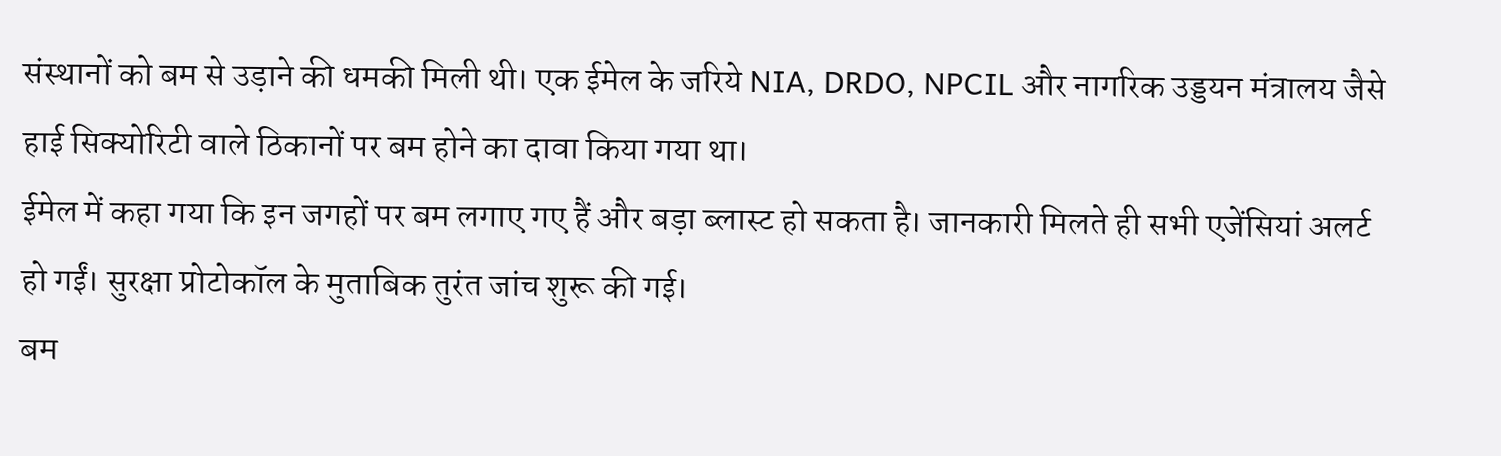संस्थानों को बम से उड़ाने की धमकी मिली थी। एक ईमेल के जरिये NIA, DRDO, NPCIL और नागरिक उड्डयन मंत्रालय जैसे हाई सिक्योरिटी वाले ठिकानों पर बम होने का दावा किया गया था।
ईमेल में कहा गया कि इन जगहों पर बम लगाए गए हैं और बड़ा ब्लास्ट हो सकता है। जानकारी मिलते ही सभी एजेंसियां अलर्ट हो गईं। सुरक्षा प्रोटोकॉल के मुताबिक तुरंत जांच शुरू की गई।
बम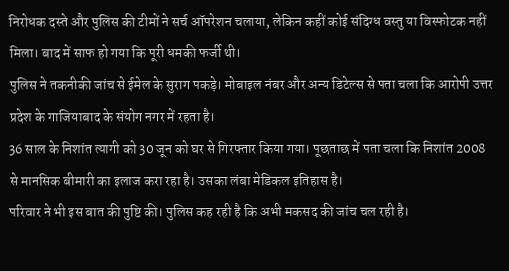निरोधक दस्ते और पुलिस की टीमों ने सर्च ऑपरेशन चलाया, लेकिन कहीं कोई संदिग्ध वस्तु या विस्फोटक नहीं मिला। बाद में साफ हो गया कि पूरी धमकी फर्जी थी।
पुलिस ने तकनीकी जांच से ईमेल के सुराग पकड़े। मोबाइल नंबर और अन्य डिटेल्स से पता चला कि आरोपी उत्तर प्रदेश के गाजियाबाद के संयोग नगर में रहता है।
36 साल के निशांत त्यागी को 30 जून को घर से गिरफ्तार किया गया। पूछताछ में पता चला कि निशांत 2008 से मानसिक बीमारी का इलाज करा रहा है। उसका लंबा मेडिकल इतिहास है।
परिवार ने भी इस बात की पुष्टि की। पुलिस कह रही है कि अभी मकसद की जांच चल रही है।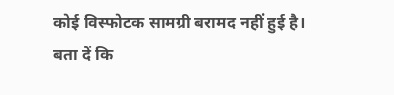कोई विस्फोटक सामग्री बरामद नहीं हुई है।
बता दें कि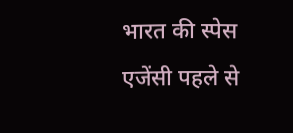भारत की स्पेस एजेंसी पहले से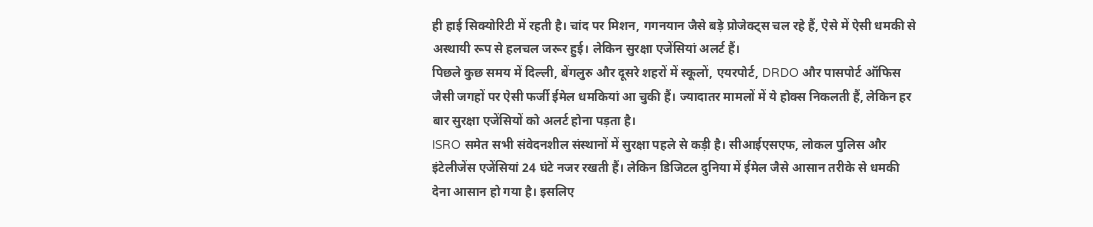ही हाई सिक्योरिटी में रहती है। चांद पर मिशन, गगनयान जैसे बड़े प्रोजेक्ट्स चल रहे हैं, ऐसे में ऐसी धमकी से अस्थायी रूप से हलचल जरूर हुई। लेकिन सुरक्षा एजेंसियां अलर्ट हैं।
पिछले कुछ समय में दिल्ली, बेंगलुरु और दूसरे शहरों में स्कूलों, एयरपोर्ट, DRDO और पासपोर्ट ऑफिस जैसी जगहों पर ऐसी फर्जी ईमेल धमकियां आ चुकी हैं। ज्यादातर मामलों में ये होक्स निकलती हैं, लेकिन हर बार सुरक्षा एजेंसियों को अलर्ट होना पड़ता है।
ISRO समेत सभी संवेदनशील संस्थानों में सुरक्षा पहले से कड़ी है। सीआईएसएफ, लोकल पुलिस और इंटेलीजेंस एजेंसियां 24 घंटे नजर रखती हैं। लेकिन डिजिटल दुनिया में ईमेल जैसे आसान तरीके से धमकी देना आसान हो गया है। इसलिए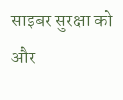साइबर सुरक्षा को और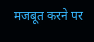मजबूत करने पर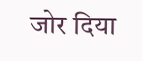जोर दिया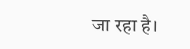जा रहा है।